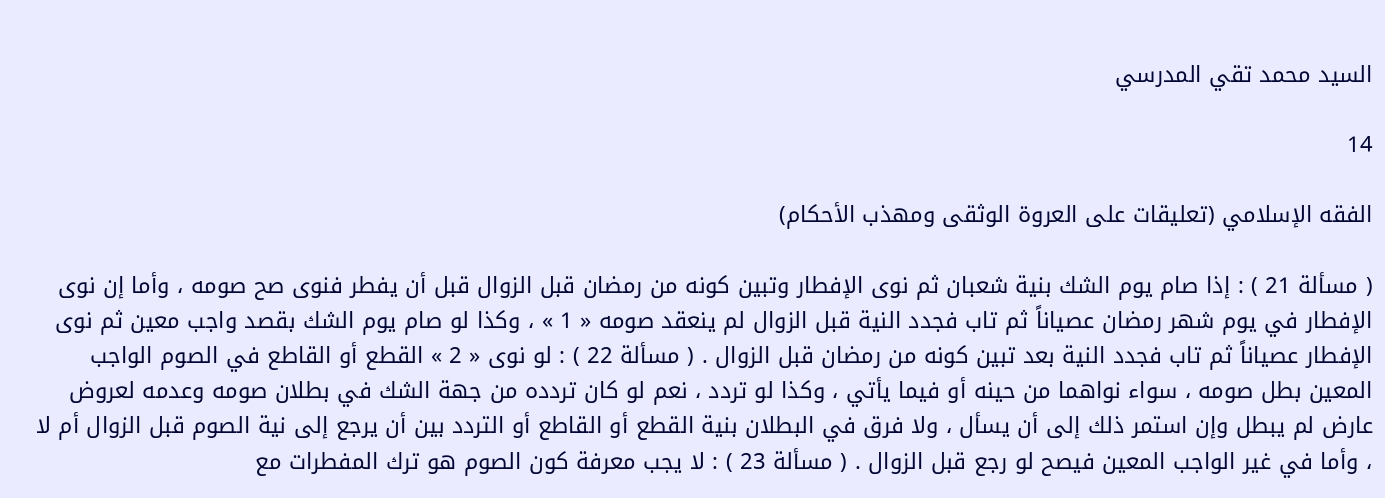السيد محمد تقي المدرسي

14

الفقه الإسلامي (تعليقات على العروة الوثقى ومهذب الأحكام)

( مسألة 21 ) : إذا صام يوم الشك بنية شعبان ثم نوى الإفطار وتبين كونه من رمضان قبل الزوال قبل أن يفطر فنوى صح صومه ، وأما إن نوى الإفطار في يوم شهر رمضان عصياناً ثم تاب فجدد النية قبل الزوال لم ينعقد صومه « 1 » ، وكذا لو صام يوم الشك بقصد واجب معين ثم نوى الإفطار عصياناً ثم تاب فجدد النية بعد تبين كونه من رمضان قبل الزوال . ( مسألة 22 ) : لو نوى « 2 » القطع أو القاطع في الصوم الواجب المعين بطل صومه ، سواء نواهما من حينه أو فيما يأتي ، وكذا لو تردد ، نعم لو كان تردده من جهة الشك في بطلان صومه وعدمه لعروض عارض لم يبطل وإن استمر ذلك إلى أن يسأل ، ولا فرق في البطلان بنية القطع أو القاطع أو التردد بين أن يرجع إلى نية الصوم قبل الزوال أم لا ، وأما في غير الواجب المعين فيصح لو رجع قبل الزوال . ( مسألة 23 ) : لا يجب معرفة كون الصوم هو ترك المفطرات مع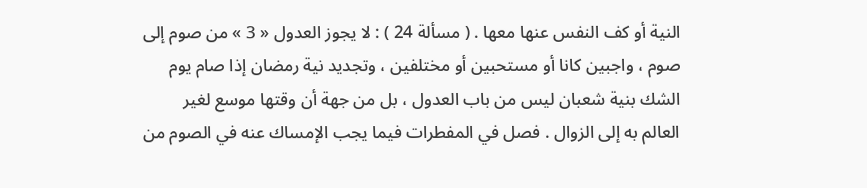النية أو كف النفس عنها معها . ( مسألة 24 ) : لا يجوز العدول « 3 » من صوم إلى صوم ، واجبين كانا أو مستحبين أو مختلفين ، وتجديد نية رمضان إذا صام يوم الشك بنية شعبان ليس من باب العدول ، بل من جهة أن وقتها موسع لغير العالم به إلى الزوال . فصل في المفطرات فيما يجب الإمساك عنه في الصوم من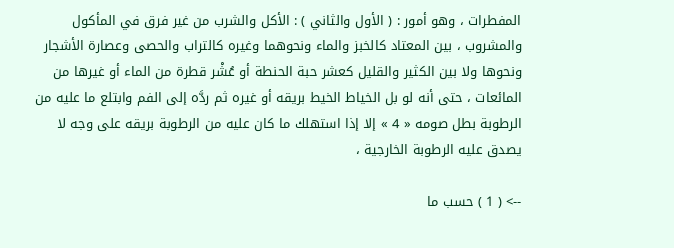المفطرات ، وهو أمور : ( الأول والثاني ) : الأكل والشرب من غير فرق في المأكول والمشروب ، بين المعتاد كالخبز والماء ونحوهما وغيره كالتراب والحصى وعصارة الأشجار ونحوها ولا بين الكثير والقليل كعشر حبة الحنطة أو عُشْر قطرة من الماء أو غيرها من المائعات ، حتى أنه لو بل الخياط الخيط بريقه أو غيره ثم ردَّه إلى الفم وابتلع ما عليه من الرطوبة بطل صومه « 4 » إلا إذا استهلك ما كان عليه من الرطوبة بريقه على وجه لا يصدق عليه الرطوبة الخارجية ،

--> ( 1 ) حسب ما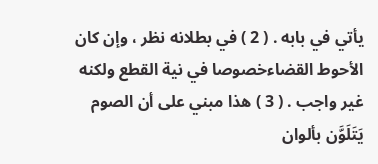يأتي في بابه . ( 2 ) في بطلانه نظر ، وإن كان الأحوط القضاءخصوصا في نية القطع ولكنه غير واجب . ( 3 ) هذا مبني على أن الصوم يَتَلَوَّن بألوان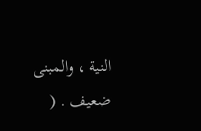النية ، والمبنى ضعيف . (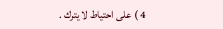4 ) على احتياط لا يترك .